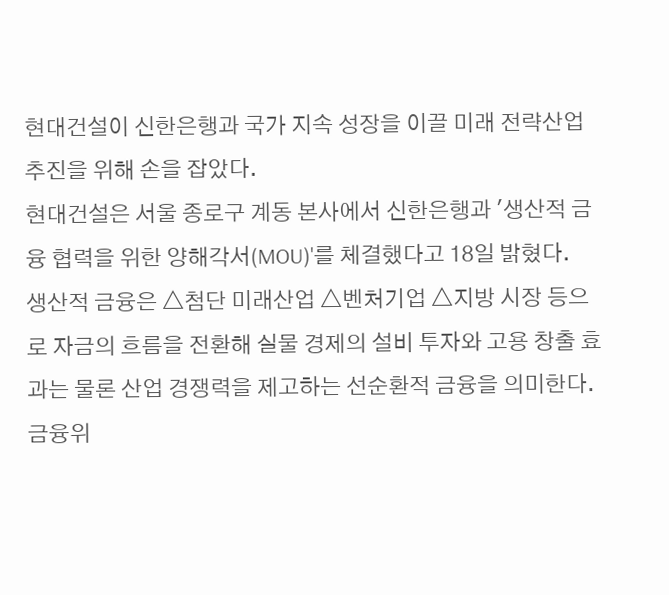현대건설이 신한은행과 국가 지속 성장을 이끌 미래 전략산업 추진을 위해 손을 잡았다.
현대건설은 서울 종로구 계동 본사에서 신한은행과 '생산적 금융 협력을 위한 양해각서(MOU)'를 체결했다고 18일 밝혔다.
생산적 금융은 △첨단 미래산업 △벤처기업 △지방 시장 등으로 자금의 흐름을 전환해 실물 경제의 설비 투자와 고용 창출 효과는 물론 산업 경쟁력을 제고하는 선순환적 금융을 의미한다.
금융위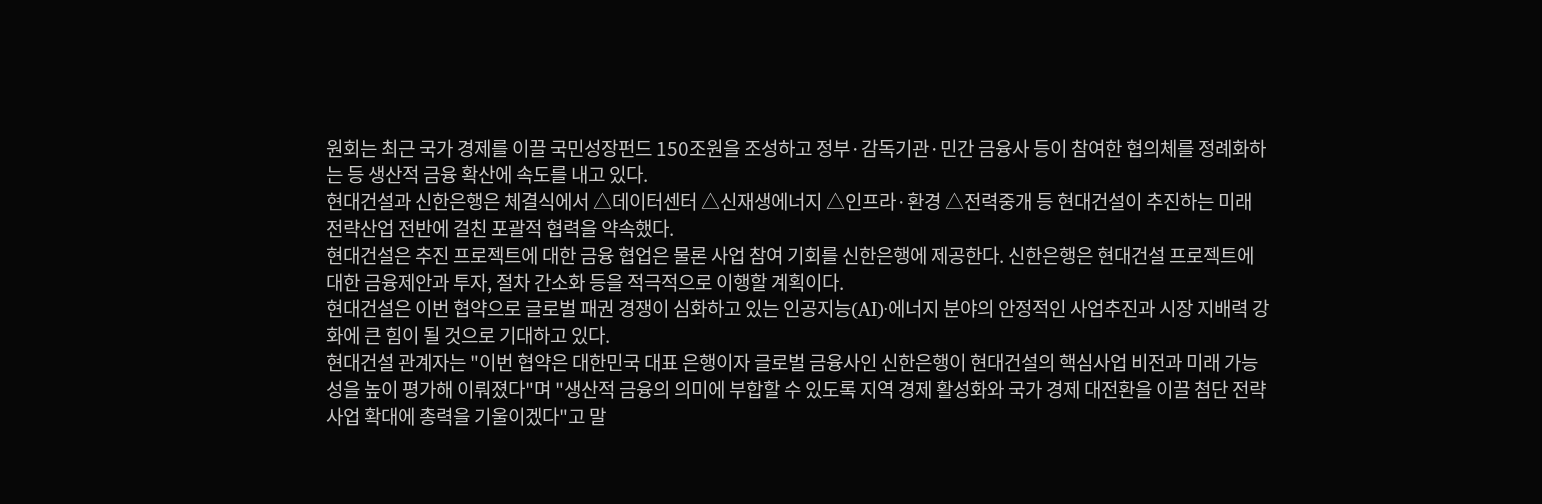원회는 최근 국가 경제를 이끌 국민성장펀드 150조원을 조성하고 정부·감독기관·민간 금융사 등이 참여한 협의체를 정례화하는 등 생산적 금융 확산에 속도를 내고 있다.
현대건설과 신한은행은 체결식에서 △데이터센터 △신재생에너지 △인프라·환경 △전력중개 등 현대건설이 추진하는 미래 전략산업 전반에 걸친 포괄적 협력을 약속했다.
현대건설은 추진 프로젝트에 대한 금융 협업은 물론 사업 참여 기회를 신한은행에 제공한다. 신한은행은 현대건설 프로젝트에 대한 금융제안과 투자, 절차 간소화 등을 적극적으로 이행할 계획이다.
현대건설은 이번 협약으로 글로벌 패권 경쟁이 심화하고 있는 인공지능(AI)·에너지 분야의 안정적인 사업추진과 시장 지배력 강화에 큰 힘이 될 것으로 기대하고 있다.
현대건설 관계자는 "이번 협약은 대한민국 대표 은행이자 글로벌 금융사인 신한은행이 현대건설의 핵심사업 비전과 미래 가능성을 높이 평가해 이뤄졌다"며 "생산적 금융의 의미에 부합할 수 있도록 지역 경제 활성화와 국가 경제 대전환을 이끌 첨단 전략사업 확대에 총력을 기울이겠다"고 말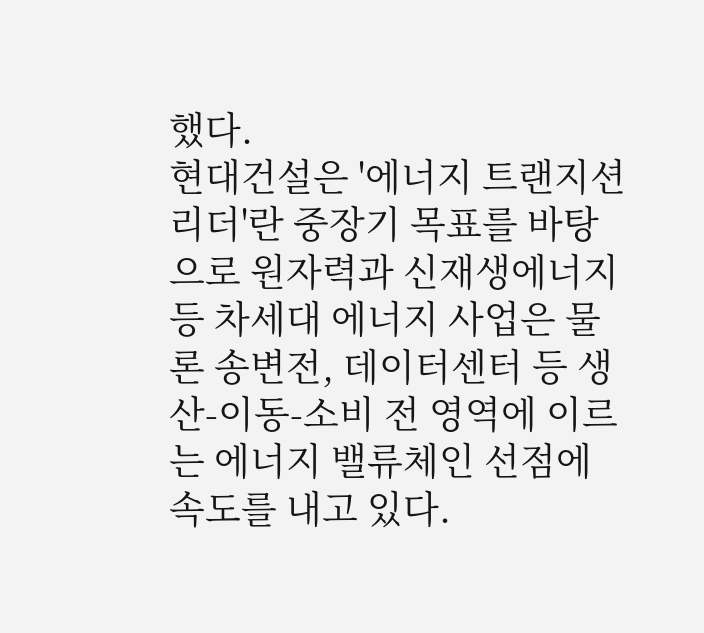했다.
현대건설은 '에너지 트랜지션 리더'란 중장기 목표를 바탕으로 원자력과 신재생에너지 등 차세대 에너지 사업은 물론 송변전, 데이터센터 등 생산-이동-소비 전 영역에 이르는 에너지 밸류체인 선점에 속도를 내고 있다.